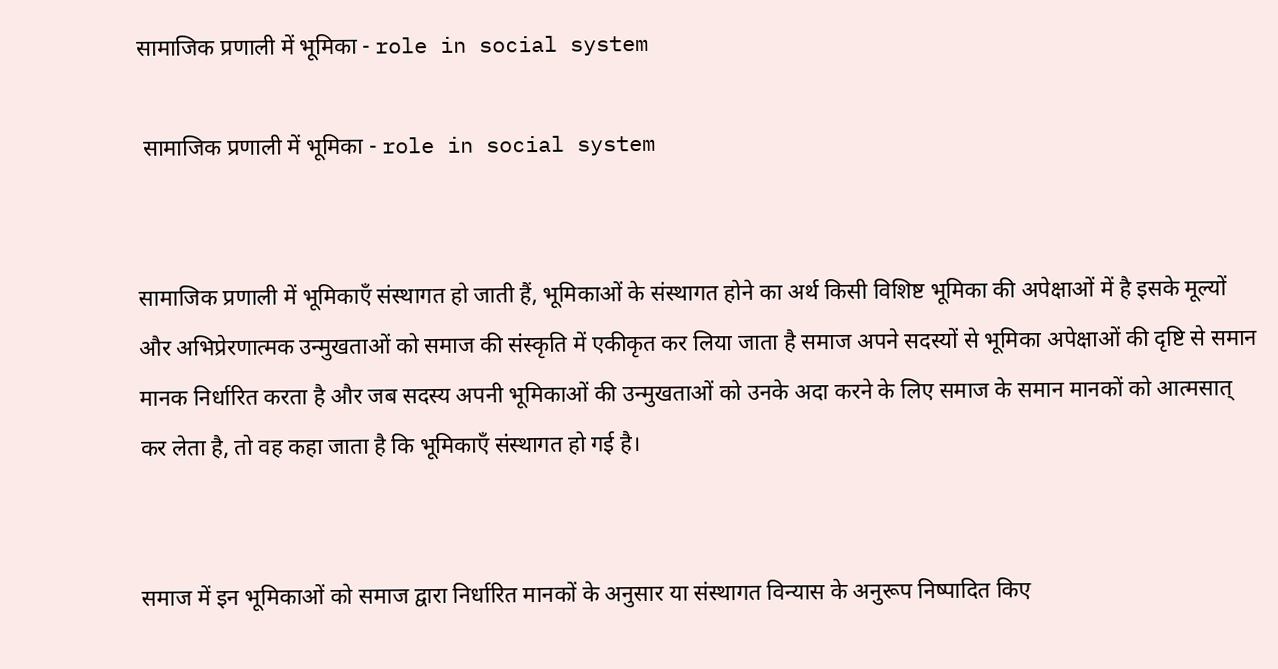सामाजिक प्रणाली में भूमिका - role in social system

 सामाजिक प्रणाली में भूमिका - role in social system


सामाजिक प्रणाली में भूमिकाएँ संस्थागत हो जाती हैं, भूमिकाओं के संस्थागत होने का अर्थ किसी विशिष्ट भूमिका की अपेक्षाओं में है इसके मूल्यों और अभिप्रेरणात्मक उन्मुखताओं को समाज की संस्कृति में एकीकृत कर लिया जाता है समाज अपने सदस्यों से भूमिका अपेक्षाओं की दृष्टि से समान मानक निर्धारित करता है और जब सदस्य अपनी भूमिकाओं की उन्मुखताओं को उनके अदा करने के लिए समाज के समान मानकों को आत्मसात् कर लेता है, तो वह कहा जाता है कि भूमिकाएँ संस्थागत हो गई है।


समाज में इन भूमिकाओं को समाज द्वारा निर्धारित मानकों के अनुसार या संस्थागत विन्यास के अनुरूप निष्पादित किए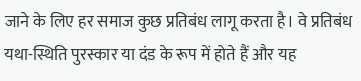जाने के लिए हर समाज कुछ प्रतिबंध लागू करता है। वे प्रतिबंध यथा-स्थिति पुरस्कार या दंड के रूप में होते हैं और यह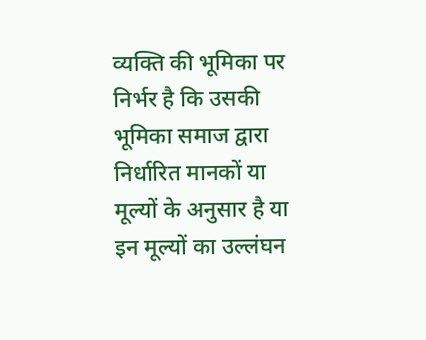व्यक्ति की भूमिका पर निर्भर है कि उसकी भूमिका समाज द्वारा निर्धारित मानकों या मूल्यों के अनुसार है या इन मूल्यों का उल्लंघन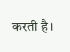करती है।